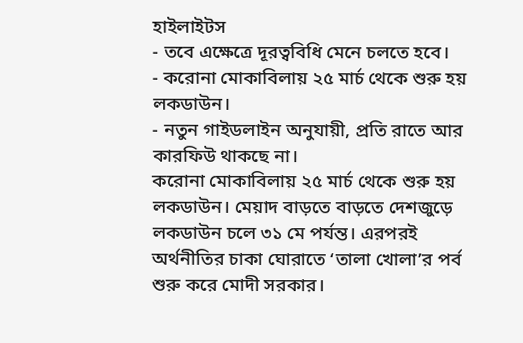হাইলাইটস
- তবে এক্ষেত্রে দূরত্ববিধি মেনে চলতে হবে।
- করোনা মোকাবিলায় ২৫ মার্চ থেকে শুরু হয় লকডাউন।
- নতুন গাইডলাইন অনুযায়ী, প্রতি রাতে আর কারফিউ থাকছে না।
করোনা মোকাবিলায় ২৫ মার্চ থেকে শুরু হয় লকডাউন। মেয়াদ বাড়তে বাড়তে দেশজুড়ে লকডাউন চলে ৩১ মে পর্যন্ত। এরপরই অর্থনীতির চাকা ঘোরাতে ‘তালা খোলা’র পর্ব শুরু করে মোদী সরকার।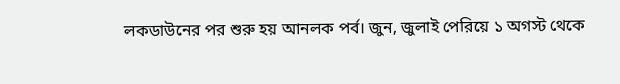লকডাউনের পর শুরু হয় আনলক পর্ব। জুন, জুলাই পেরিয়ে ১ অগস্ট থেকে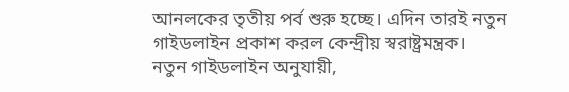আনলকের তৃতীয় পর্ব শুরু হচ্ছে। এদিন তারই নতুন গাইডলাইন প্রকাশ করল কেন্দ্রীয় স্বরাষ্ট্রমন্ত্রক।
নতুন গাইডলাইন অনুযায়ী,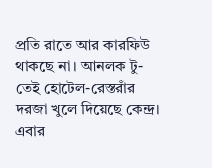প্রতি রাতে আর কারফিউ থাকছে না। আনলক টু-তেই হোটেল-রেস্তরাঁর দরজা খুলে দিয়েছে কেন্দ্র। এবার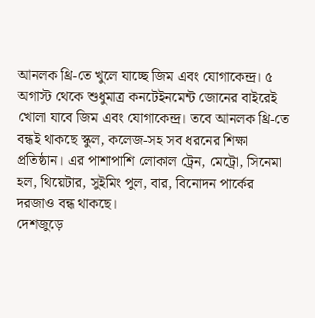আনলক থ্রি-তে খুলে যাচ্ছে জিম এবং যোগাকেন্দ্র। ৫ অগাস্ট থেকে শুধুমাত্র কনটেইনমেন্ট জোনের বাইরেই খোলা যাবে জিম এবং যোগাকেন্দ্র। তবে আনলক থ্রি-তে বন্ধই থাকছে স্কুল, কলেজ-সহ সব ধরনের শিক্ষা প্রতিষ্ঠান। এর পাশাপাশি লোকাল ট্রেন, মেট্রো, সিনেমা হল, থিয়েটার, সুইমিং পুল, বার, বিনোদন পার্কের দরজাও বন্ধ থাকছে।
দেশজুড়ে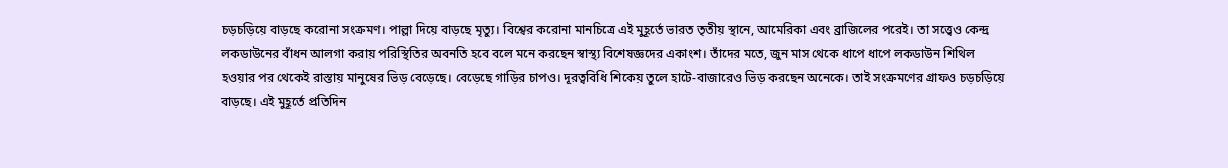চড়চড়িয়ে বাড়ছে করোনা সংক্রমণ। পাল্লা দিয়ে বাড়ছে মৃত্যু। বিশ্বের করোনা মানচিত্রে এই মুহূর্তে ভারত তৃতীয় স্থানে, আমেরিকা এবং ব্রাজিলের পরেই। তা সত্ত্বেও কেন্দ্র লকডাউনের বাঁধন আলগা করায় পরিস্থিতির অবনতি হবে বলে মনে করছেন স্বাস্থ্য বিশেষজ্ঞদের একাংশ। তাঁদের মতে, জুন মাস থেকে ধাপে ধাপে লকডাউন শিথিল হওয়ার পর থেকেই রাস্তায় মানুষের ভিড় বেড়েছে। বেড়েছে গাড়ির চাপও। দূরত্ববিধি শিকেয় তুলে হাটে-বাজারেও ভিড় করছেন অনেকে। তাই সংক্রমণের গ্রাফও চড়চড়িয়ে বাড়ছে। এই মুহূর্তে প্রতিদিন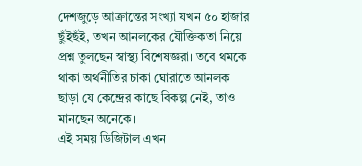দেশজুড়ে আক্রান্তের সংখ্যা যখন ৫০ হাজার ছুঁইছঁই, তখন আনলকের যৌক্তিকতা নিয়ে প্রশ্ন তুলছেন স্বাস্থ্য বিশেষজ্ঞরা। তবে থমকে থাকা অর্থনীতির চাকা ঘোরাতে আনলক ছাড়া যে কেন্দ্রের কাছে বিকল্প নেই, তাও মানছেন অনেকে।
এই সময় ডিজিটাল এখন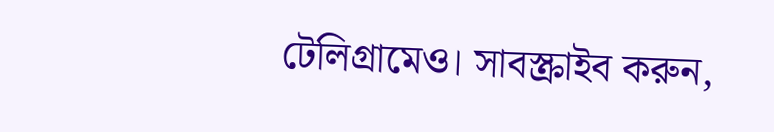টেলিগ্রামেও। সাবস্ক্রাইব করুন,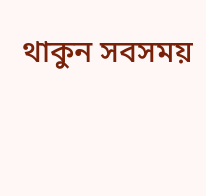থাকুন সবসময়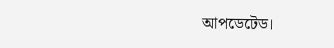আপডেটেড।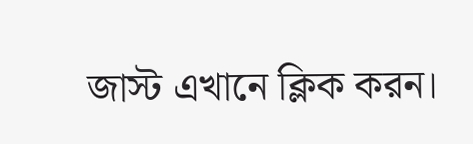জাস্ট এখানে ক্লিক করন।